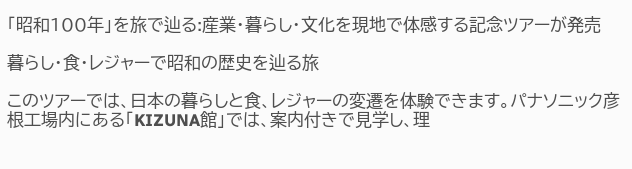「昭和100年」を旅で辿る:産業・暮らし・文化を現地で体感する記念ツアーが発売

暮らし・食・レジャーで昭和の歴史を辿る旅

このツアーでは、日本の暮らしと食、レジャーの変遷を体験できます。パナソニック彦根工場内にある「KIZUNA館」では、案内付きで見学し、理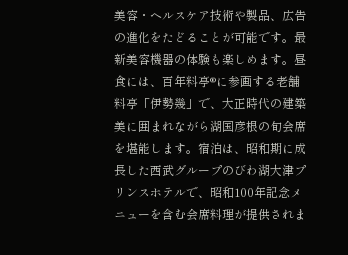美容・ヘルスケア技術や製品、広告の進化をたどることが可能です。最新美容機器の体験も楽しめます。昼食には、百年料亭®に参画する老舗料亭「伊勢幾」で、大正時代の建築美に囲まれながら湖国彦根の旬会席を堪能します。宿泊は、昭和期に成長した西武グループのびわ湖大津プリンスホテルで、昭和100年記念メニューを含む会席料理が提供されま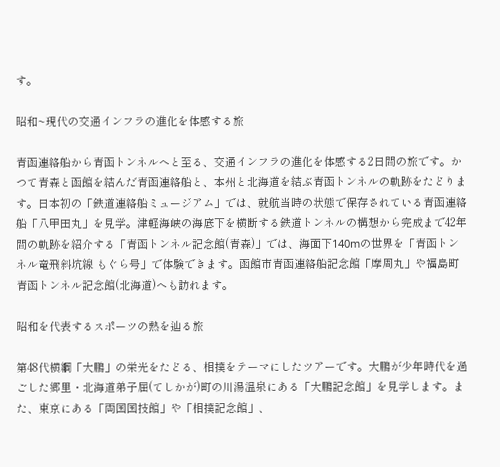す。

昭和~現代の交通インフラの進化を体感する旅

青函連絡船から青函トンネルへと至る、交通インフラの進化を体感する2日間の旅です。かつて青森と函館を結んだ青函連絡船と、本州と北海道を結ぶ青函トンネルの軌跡をたどります。日本初の「鉄道連絡船ミュージアム」では、就航当時の状態で保存されている青函連絡船「八甲田丸」を見学。津軽海峡の海底下を横断する鉄道トンネルの構想から完成まで42年間の軌跡を紹介する「青函トンネル記念館(青森)」では、海面下140mの世界を「青函トンネル竜飛斜坑線 もぐら号」で体験できます。函館市青函連絡船記念館「摩周丸」や福島町青函トンネル記念館(北海道)へも訪れます。

昭和を代表するスポーツの熱を辿る旅

第48代横綱「大鵬」の栄光をたどる、相撲をテーマにしたツアーです。大鵬が少年時代を過ごした郷里・北海道弟子屈(てしかが)町の川湯温泉にある「大鵬記念館」を見学します。また、東京にある「両国国技館」や「相撲記念館」、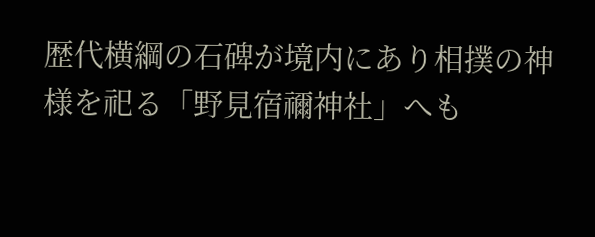歴代横綱の石碑が境内にあり相撲の神様を祀る「野見宿禰神社」へも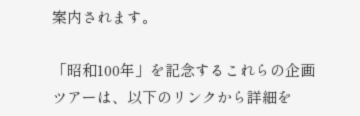案内されます。

「昭和100年」を記念するこれらの企画ツアーは、以下のリンクから詳細を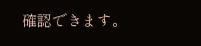確認できます。